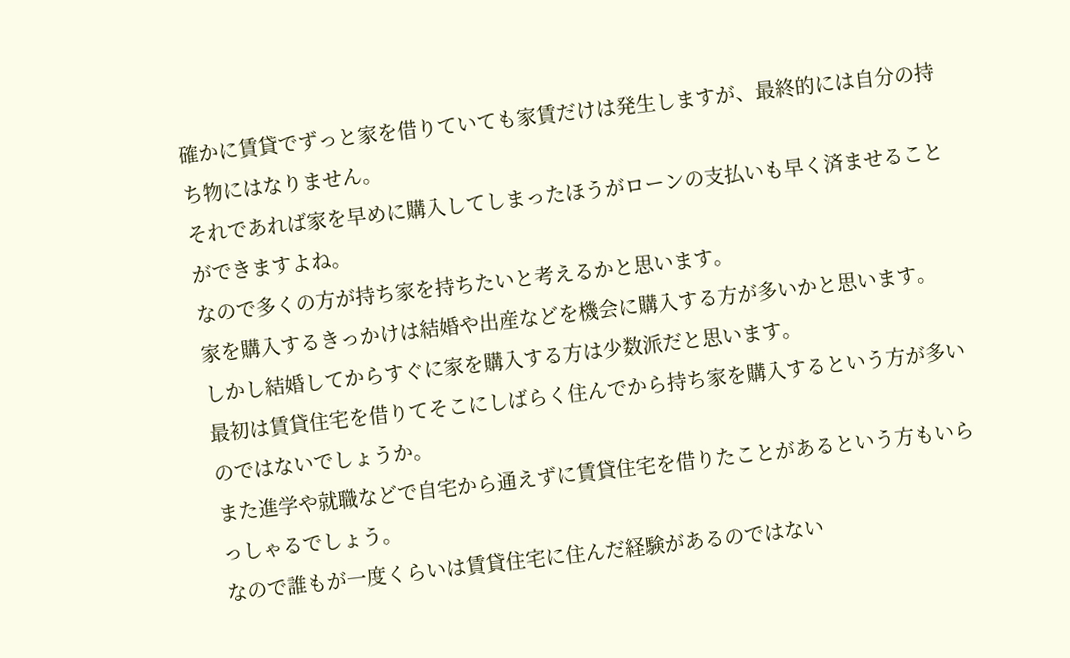確かに賃貸でずっと家を借りていても家賃だけは発生しますが、最終的には自分の持ち物にはなりません。
それであれば家を早めに購入してしまったほうがローンの支払いも早く済ませることができますよね。
なので多くの方が持ち家を持ちたいと考えるかと思います。
家を購入するきっかけは結婚や出産などを機会に購入する方が多いかと思います。
しかし結婚してからすぐに家を購入する方は少数派だと思います。
最初は賃貸住宅を借りてそこにしばらく住んでから持ち家を購入するという方が多いのではないでしょうか。
また進学や就職などで自宅から通えずに賃貸住宅を借りたことがあるという方もいらっしゃるでしょう。
なので誰もが一度くらいは賃貸住宅に住んだ経験があるのではない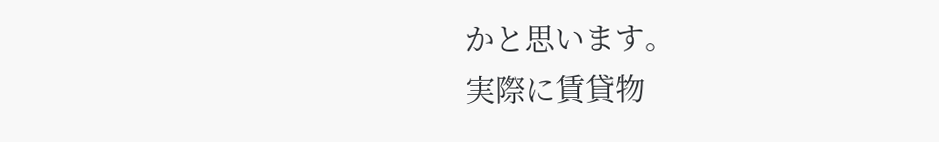かと思います。
実際に賃貸物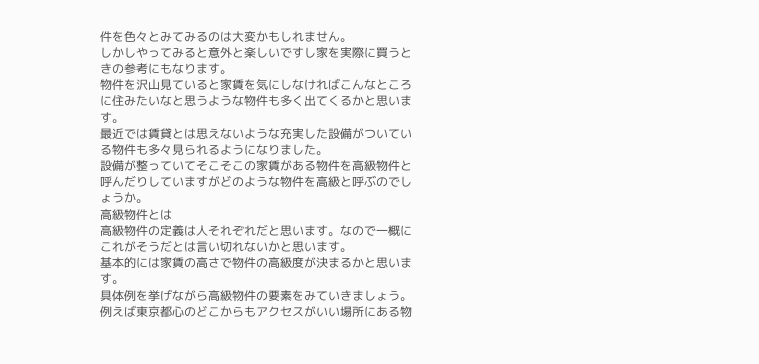件を色々とみてみるのは大変かもしれません。
しかしやってみると意外と楽しいですし家を実際に買うときの参考にもなります。
物件を沢山見ていると家賃を気にしなければこんなところに住みたいなと思うような物件も多く出てくるかと思います。
最近では賃貸とは思えないような充実した設備がついている物件も多々見られるようになりました。
設備が整っていてそこそこの家賃がある物件を高級物件と呼んだりしていますがどのような物件を高級と呼ぶのでしょうか。
高級物件とは
高級物件の定義は人それぞれだと思います。なので一概にこれがそうだとは言い切れないかと思います。
基本的には家賃の高さで物件の高級度が決まるかと思います。
具体例を挙げながら高級物件の要素をみていきましょう。
例えば東京都心のどこからもアクセスがいい場所にある物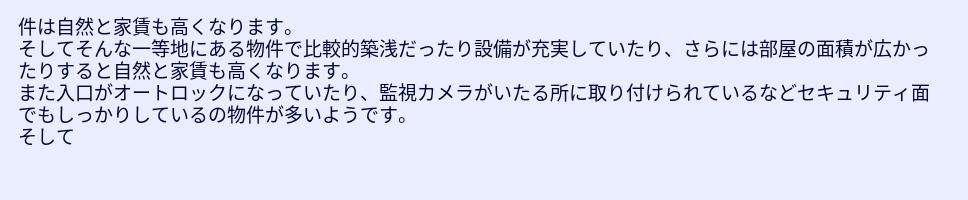件は自然と家賃も高くなります。
そしてそんな一等地にある物件で比較的築浅だったり設備が充実していたり、さらには部屋の面積が広かったりすると自然と家賃も高くなります。
また入口がオートロックになっていたり、監視カメラがいたる所に取り付けられているなどセキュリティ面でもしっかりしているの物件が多いようです。
そして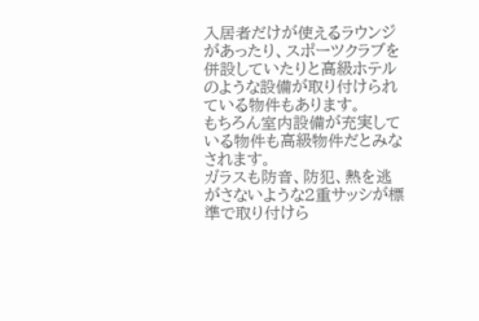入居者だけが使えるラウンジがあったり、スポーツクラブを併設していたりと高級ホテルのような設備が取り付けられている物件もあります。
もちろん室内設備が充実している物件も高級物件だとみなされます。
ガラスも防音、防犯、熱を逃がさないような2重サッシが標準で取り付けら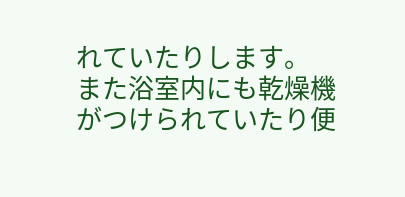れていたりします。
また浴室内にも乾燥機がつけられていたり便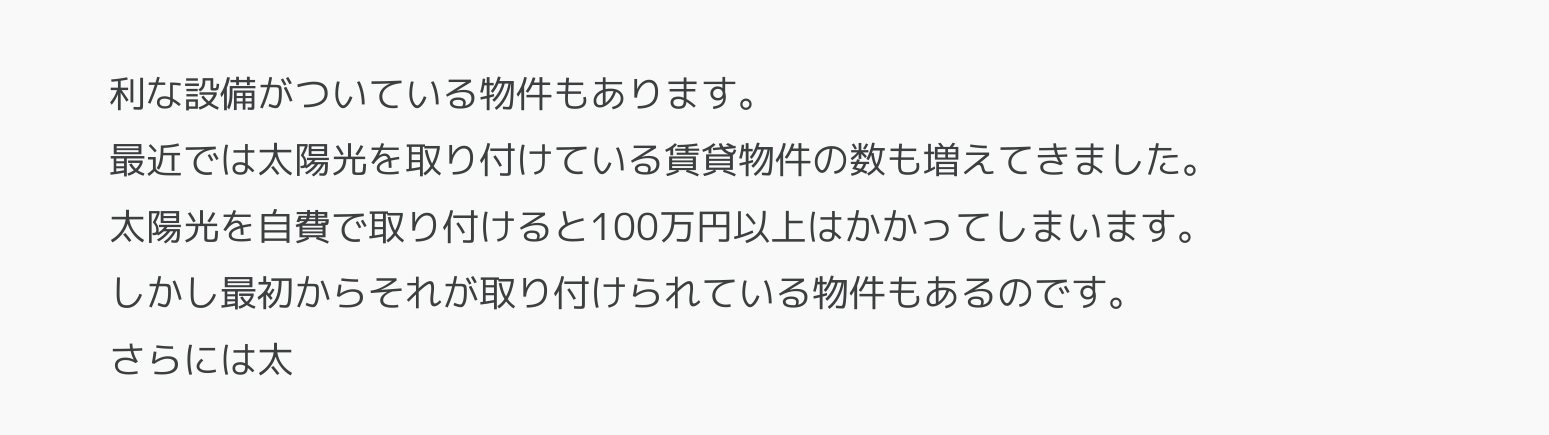利な設備がついている物件もあります。
最近では太陽光を取り付けている賃貸物件の数も増えてきました。
太陽光を自費で取り付けると100万円以上はかかってしまいます。
しかし最初からそれが取り付けられている物件もあるのです。
さらには太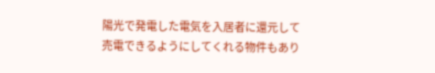陽光で発電した電気を入居者に還元して売電できるようにしてくれる物件もあり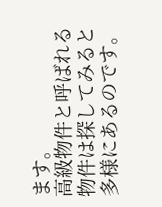ます。
高級物件と呼ばれる物件は探してみると多様にあるのです。